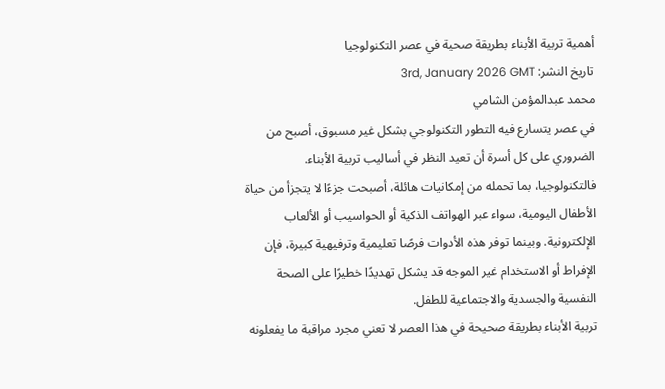أهمية تربية الأبناء بطريقة صحية في عصر التكنولوجيا
تاريخ النشر: 3rd, January 2026 GMT
محمد عبدالمؤمن الشامي
في عصر يتسارع فيه التطور التكنولوجي بشكل غير مسبوق، أصبح من الضروري على كل أسرة أن تعيد النظر في أساليب تربية الأبناء. فالتكنولوجيا، بما تحمله من إمكانيات هائلة، أصبحت جزءًا لا يتجزأ من حياة الأطفال اليومية، سواء عبر الهواتف الذكية أو الحواسيب أو الألعاب الإلكترونية. وبينما توفر هذه الأدوات فرصًا تعليمية وترفيهية كبيرة، فإن الإفراط أو الاستخدام غير الموجه قد يشكل تهديدًا خطيرًا على الصحة النفسية والجسدية والاجتماعية للطفل.
تربية الأبناء بطريقة صحيحة في هذا العصر لا تعني مجرد مراقبة ما يفعلونه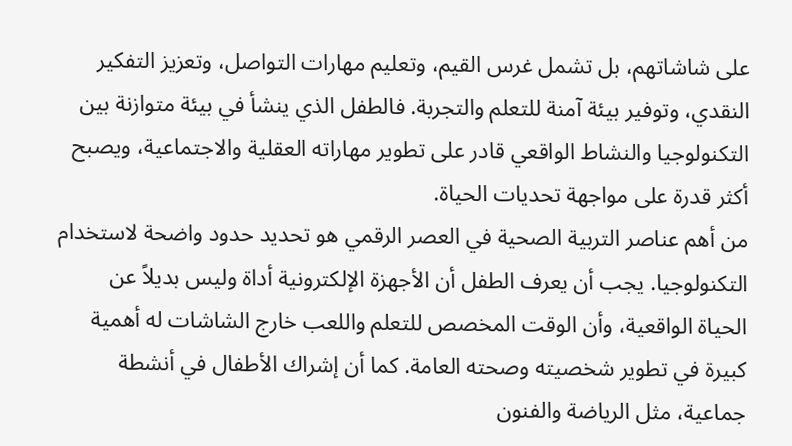على شاشاتهم، بل تشمل غرس القيم، وتعليم مهارات التواصل، وتعزيز التفكير النقدي، وتوفير بيئة آمنة للتعلم والتجربة. فالطفل الذي ينشأ في بيئة متوازنة بين التكنولوجيا والنشاط الواقعي قادر على تطوير مهاراته العقلية والاجتماعية، ويصبح أكثر قدرة على مواجهة تحديات الحياة.
من أهم عناصر التربية الصحية في العصر الرقمي هو تحديد حدود واضحة لاستخدام التكنولوجيا. يجب أن يعرف الطفل أن الأجهزة الإلكترونية أداة وليس بديلاً عن الحياة الواقعية، وأن الوقت المخصص للتعلم واللعب خارج الشاشات له أهمية كبيرة في تطوير شخصيته وصحته العامة. كما أن إشراك الأطفال في أنشطة جماعية، مثل الرياضة والفنون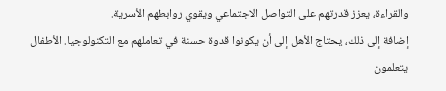والقراءة، يعزز قدرتهم على التواصل الاجتماعي ويقوي روابطهم الأسرية.
إضافة إلى ذلك، يحتاج الأهل إلى أن يكونوا قدوة حسنة في تعاملهم مع التكنولوجيا. الأطفال يتعلمون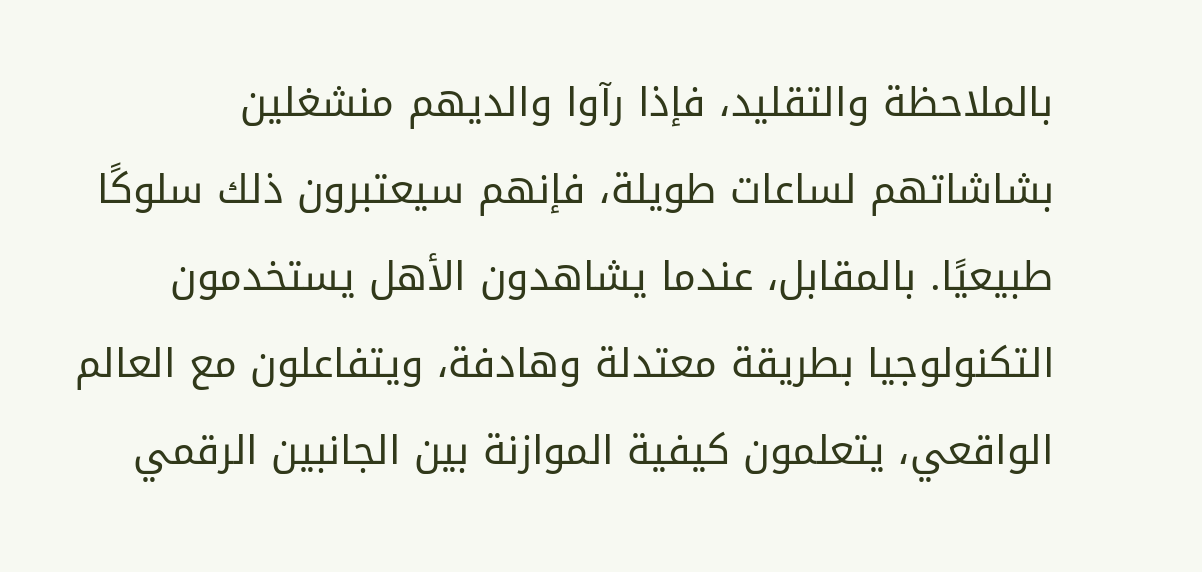بالملاحظة والتقليد، فإذا رآوا والديهم منشغلين بشاشاتهم لساعات طويلة، فإنهم سيعتبرون ذلك سلوكًا طبيعيًا. بالمقابل، عندما يشاهدون الأهل يستخدمون التكنولوجيا بطريقة معتدلة وهادفة، ويتفاعلون مع العالم الواقعي، يتعلمون كيفية الموازنة بين الجانبين الرقمي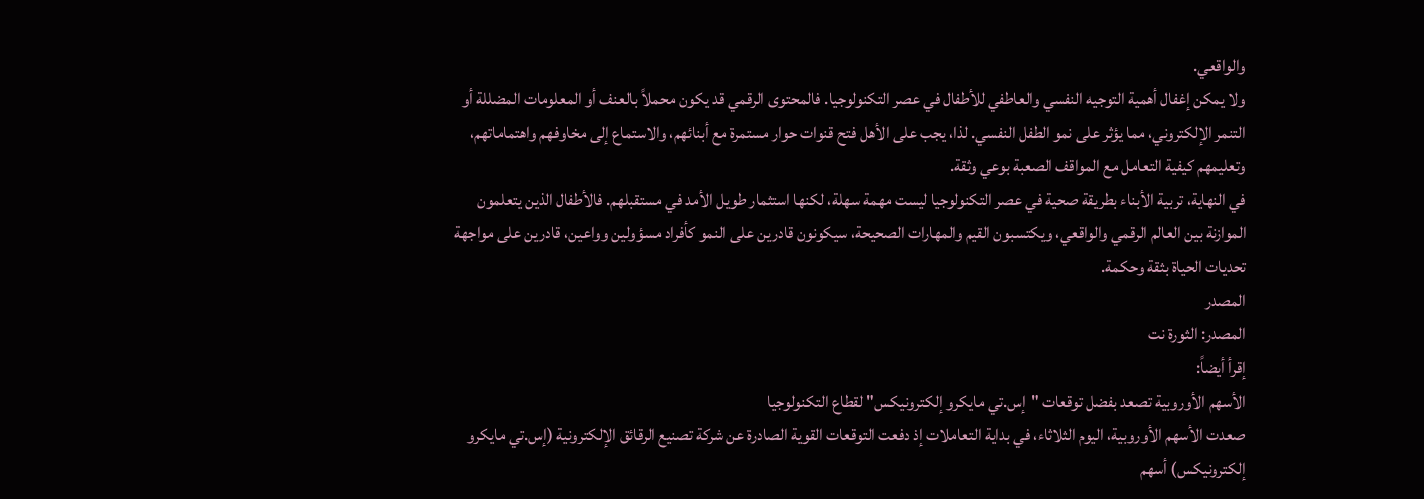والواقعي.
ولا يمكن إغفال أهمية التوجيه النفسي والعاطفي للأطفال في عصر التكنولوجيا. فالمحتوى الرقمي قد يكون محملاً بالعنف أو المعلومات المضللة أو التنمر الإلكتروني، مما يؤثر على نمو الطفل النفسي. لذا، يجب على الأهل فتح قنوات حوار مستمرة مع أبنائهم، والاستماع إلى مخاوفهم واهتماماتهم، وتعليمهم كيفية التعامل مع المواقف الصعبة بوعي وثقة.
في النهاية، تربية الأبناء بطريقة صحية في عصر التكنولوجيا ليست مهمة سهلة، لكنها استثمار طويل الأمد في مستقبلهم. فالأطفال الذين يتعلمون الموازنة بين العالم الرقمي والواقعي، ويكتسبون القيم والمهارات الصحيحة، سيكونون قادرين على النمو كأفراد مسؤولين وواعين، قادرين على مواجهة تحديات الحياة بثقة وحكمة.
المصدر
المصدر: الثورة نت
إقرأ أيضاً:
الأسهم الأوروبية تصعد بفضل توقعات "إس.تي مايكرو إلكترونيكس" لقطاع التكنولوجيا
صعدت الأسهم الأوروبية، اليوم الثلاثاء، في بداية التعاملات إذ دفعت التوقعات القوية الصادرة عن شركة تصنيع الرقائق الإلكترونية (إس.تي مايكرو إلكترونيكس) أسهم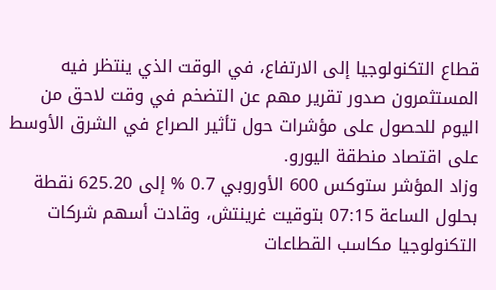قطاع التكنولوجيا إلى الارتفاع، في الوقت الذي ينتظر فيه المستثمرون صدور تقرير مهم عن التضخم في وقت لاحق من اليوم للحصول على مؤشرات حول تأثير الصراع في الشرق الأوسط على اقتصاد منطقة اليورو.
وزاد المؤشر ستوكس 600 الأوروبي 0.7 % إلى 625.20 نقطة بحلول الساعة 07:15 بتوقيت غرينتش، وقادت أسهم شركات التكنولوجيا مكاسب القطاعات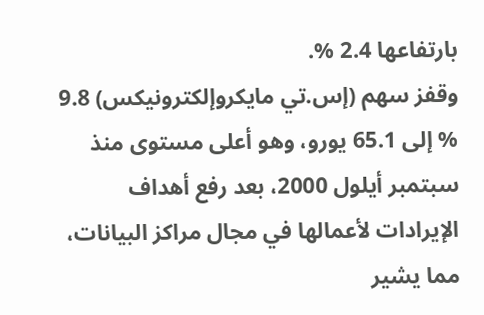بارتفاعها 2.4 %.
وقفز سهم (إس.تي مايكروإلكترونيكس) 9.8 % إلى 65.1 يورو، وهو أعلى مستوى منذ سبتمبر أيلول 2000، بعد رفع أهداف الإيرادات لأعمالها في مجال مراكز البيانات، مما يشير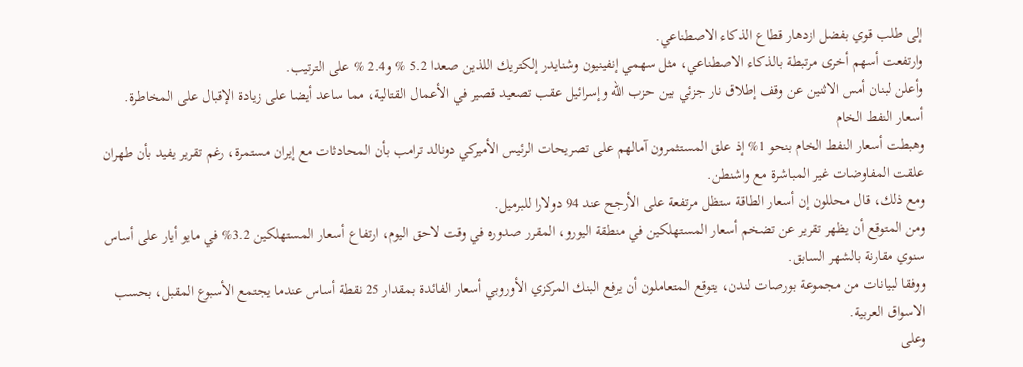إلى طلب قوي بفضل ازدهار قطاع الذكاء الاصطناعي.
وارتفعت أسهم أخرى مرتبطة بالذكاء الاصطناعي، مثل سهمي إنفينيون وشنايدر إلكتريك اللذين صعدا 5.2 % و2.4 % على الترتيب.
وأعلن لبنان أمس الاثنين عن وقف إطلاق نار جزئي بين حزب الله وإسرائيل عقب تصعيد قصير في الأعمال القتالية، مما ساعد أيضا على زيادة الإقبال على المخاطرة.
أسعار النفط الخام
وهبطت أسعار النفط الخام بنحو 1% إذ علق المستثمرون آمالهم على تصريحات الرئيس الأميركي دونالد ترامب بأن المحادثات مع إيران مستمرة، رغم تقرير يفيد بأن طهران علقت المفاوضات غير المباشرة مع واشنطن.
ومع ذلك، قال محللون إن أسعار الطاقة ستظل مرتفعة على الأرجح عند 94 دولارا للبرميل.
ومن المتوقع أن يظهر تقرير عن تضخم أسعار المستهلكين في منطقة اليورو، المقرر صدوره في وقت لاحق اليوم، ارتفاع أسعار المستهلكين 3.2% في مايو أيار على أساس سنوي مقارنة بالشهر السابق.
ووفقا لبيانات من مجموعة بورصات لندن، يتوقع المتعاملون أن يرفع البنك المركزي الأوروبي أسعار الفائدة بمقدار 25 نقطة أساس عندما يجتمع الأسبوع المقبل، بحسب الاسواق العربية.
وعلى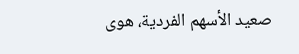صعيد الأسهم الفردية، هوى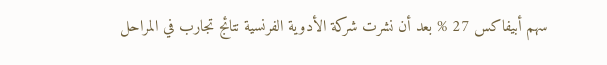سهم أبيفاكس 27 % بعد أن نشرت شركة الأدوية الفرنسية نتائج تجارب في المراحل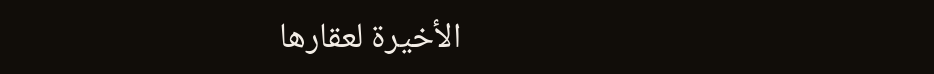الأخيرة لعقارها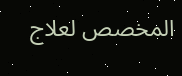المخصص لعلاج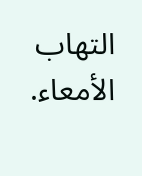التهاب الأمعاء.